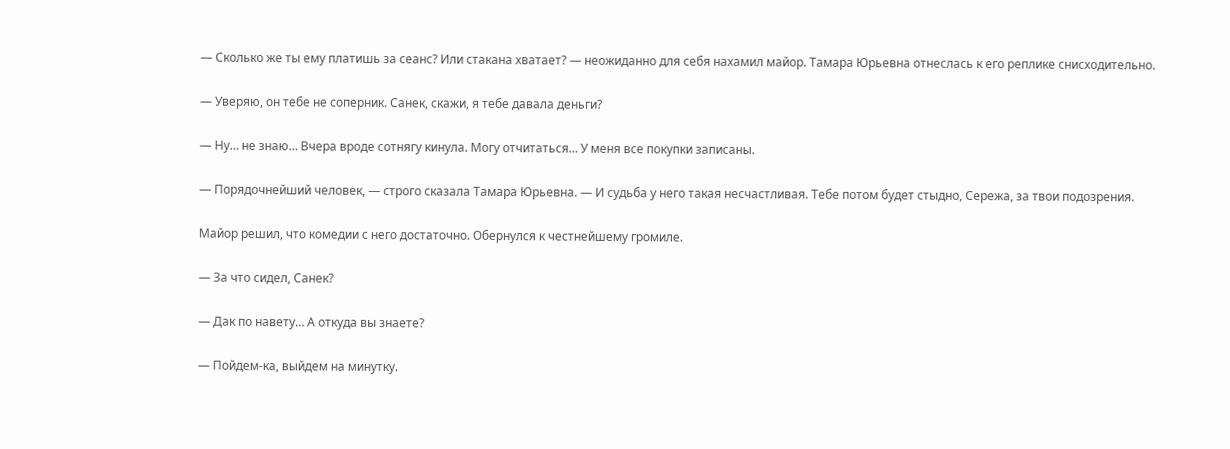— Сколько же ты ему платишь за сеанс? Или стакана хватает? — неожиданно для себя нахамил майор. Тамара Юрьевна отнеслась к его реплике снисходительно.

— Уверяю, он тебе не соперник. Санек, скажи, я тебе давала деньги?

— Ну… не знаю… Вчера вроде сотнягу кинула. Могу отчитаться… У меня все покупки записаны.

— Порядочнейший человек, — строго сказала Тамара Юрьевна. — И судьба у него такая несчастливая. Тебе потом будет стыдно, Сережа, за твои подозрения.

Майор решил, что комедии с него достаточно. Обернулся к честнейшему громиле.

— За что сидел, Санек?

— Дак по навету… А откуда вы знаете?

— Пойдем-ка, выйдем на минутку.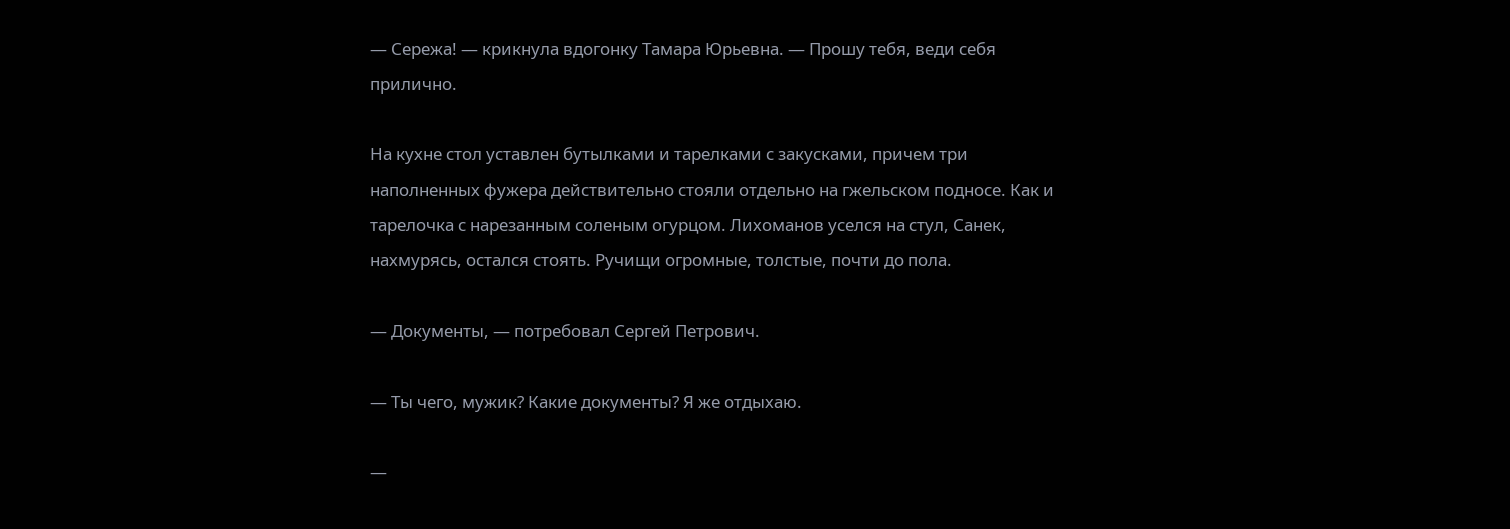— Сережа! — крикнула вдогонку Тамара Юрьевна. — Прошу тебя, веди себя прилично.

На кухне стол уставлен бутылками и тарелками с закусками, причем три наполненных фужера действительно стояли отдельно на гжельском подносе. Как и тарелочка с нарезанным соленым огурцом. Лихоманов уселся на стул, Санек, нахмурясь, остался стоять. Ручищи огромные, толстые, почти до пола.

— Документы, — потребовал Сергей Петрович.

— Ты чего, мужик? Какие документы? Я же отдыхаю.

—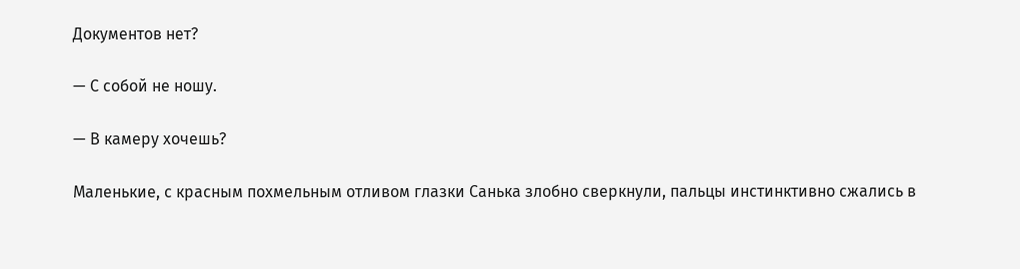Документов нет?

— С собой не ношу.

— В камеру хочешь?

Маленькие, с красным похмельным отливом глазки Санька злобно сверкнули, пальцы инстинктивно сжались в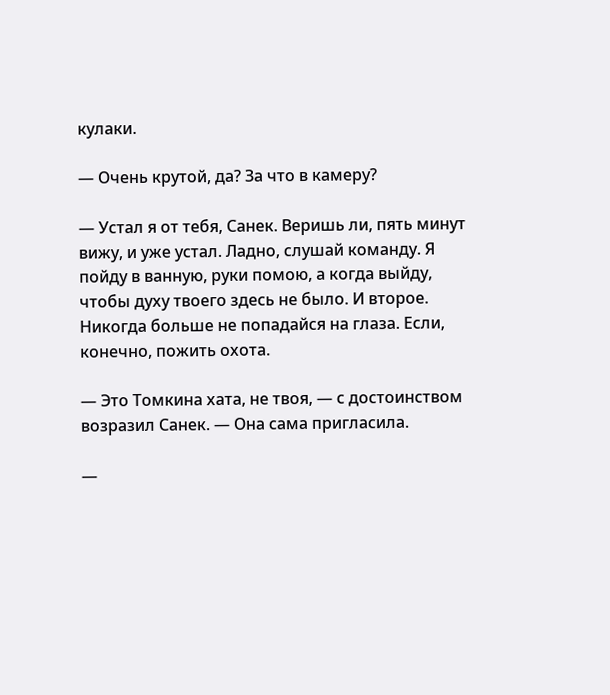кулаки.

— Очень крутой, да? За что в камеру?

— Устал я от тебя, Санек. Веришь ли, пять минут вижу, и уже устал. Ладно, слушай команду. Я пойду в ванную, руки помою, а когда выйду, чтобы духу твоего здесь не было. И второе. Никогда больше не попадайся на глаза. Если, конечно, пожить охота.

— Это Томкина хата, не твоя, — с достоинством возразил Санек. — Она сама пригласила.

—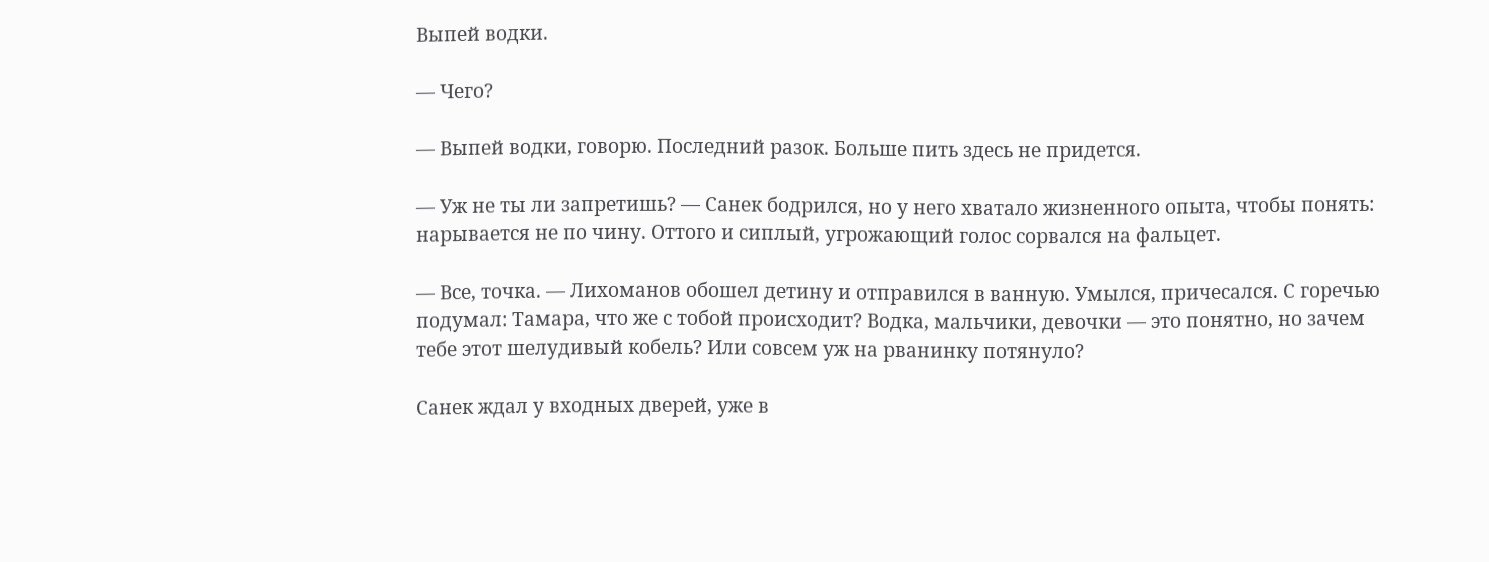Выпей водки.

— Чего?

— Выпей водки, говорю. Последний разок. Больше пить здесь не придется.

— Уж не ты ли запретишь? — Санек бодрился, но у него хватало жизненного опыта, чтобы понять: нарывается не по чину. Оттого и сиплый, угрожающий голос сорвался на фальцет.

— Все, точка. — Лихоманов обошел детину и отправился в ванную. Умылся, причесался. С горечью подумал: Тамара, что же с тобой происходит? Водка, мальчики, девочки — это понятно, но зачем тебе этот шелудивый кобель? Или совсем уж на рванинку потянуло?

Санек ждал у входных дверей, уже в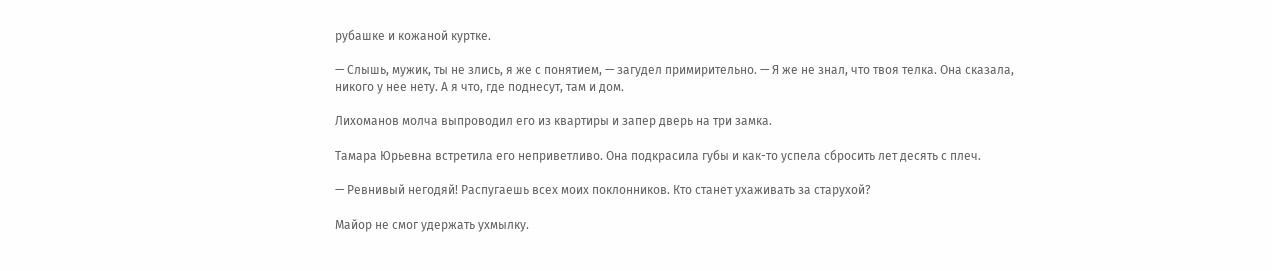рубашке и кожаной куртке.

— Слышь, мужик, ты не злись, я же с понятием, — загудел примирительно. — Я же не знал, что твоя телка. Она сказала, никого у нее нету. А я что, где поднесут, там и дом.

Лихоманов молча выпроводил его из квартиры и запер дверь на три замка.

Тамара Юрьевна встретила его неприветливо. Она подкрасила губы и как-то успела сбросить лет десять с плеч.

— Ревнивый негодяй! Распугаешь всех моих поклонников. Кто станет ухаживать за старухой?

Майор не смог удержать ухмылку.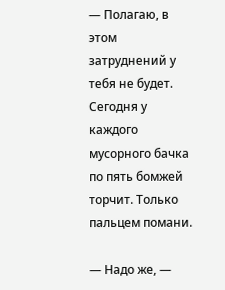— Полагаю, в этом затруднений у тебя не будет. Сегодня у каждого мусорного бачка по пять бомжей торчит. Только пальцем помани.

— Надо же, —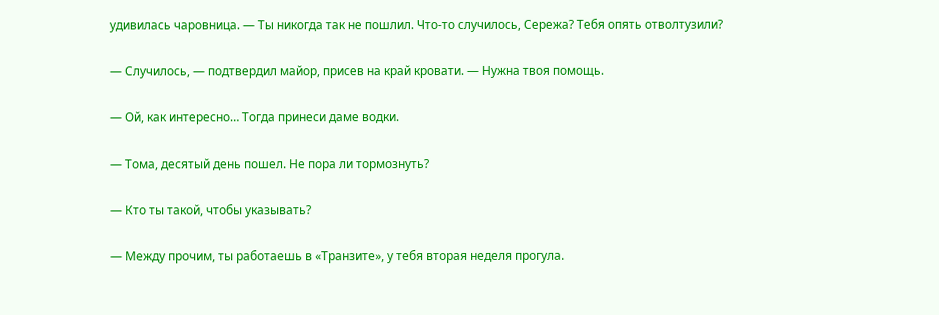удивилась чаровница. — Ты никогда так не пошлил. Что-то случилось, Сережа? Тебя опять отволтузили?

— Случилось, — подтвердил майор, присев на край кровати. — Нужна твоя помощь.

— Ой, как интересно… Тогда принеси даме водки.

— Тома, десятый день пошел. Не пора ли тормознуть?

— Кто ты такой, чтобы указывать?

— Между прочим, ты работаешь в «Транзите», у тебя вторая неделя прогула.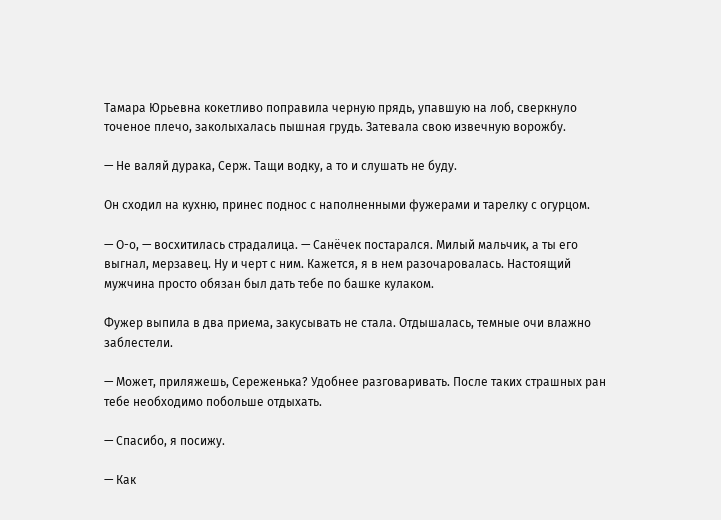Тамара Юрьевна кокетливо поправила черную прядь, упавшую на лоб, сверкнуло точеное плечо, заколыхалась пышная грудь. Затевала свою извечную ворожбу.

— Не валяй дурака, Серж. Тащи водку, а то и слушать не буду.

Он сходил на кухню, принес поднос с наполненными фужерами и тарелку с огурцом.

— О-о, — восхитилась страдалица. — Санёчек постарался. Милый мальчик, а ты его выгнал, мерзавец. Ну и черт с ним. Кажется, я в нем разочаровалась. Настоящий мужчина просто обязан был дать тебе по башке кулаком.

Фужер выпила в два приема, закусывать не стала. Отдышалась, темные очи влажно заблестели.

— Может, приляжешь, Сереженька? Удобнее разговаривать. После таких страшных ран тебе необходимо побольше отдыхать.

— Спасибо, я посижу.

— Как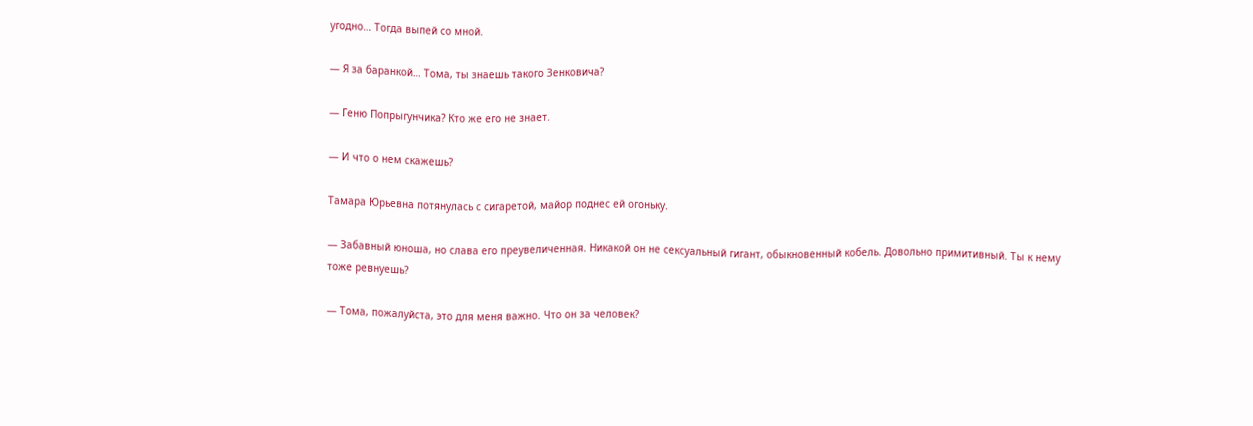угодно… Тогда выпей со мной.

— Я за баранкой… Тома, ты знаешь такого Зенковича?

— Геню Попрыгунчика? Кто же его не знает.

— И что о нем скажешь?

Тамара Юрьевна потянулась с сигаретой, майор поднес ей огоньку.

— Забавный юноша, но слава его преувеличенная. Никакой он не сексуальный гигант, обыкновенный кобель. Довольно примитивный. Ты к нему тоже ревнуешь?

— Тома, пожалуйста, это для меня важно. Что он за человек?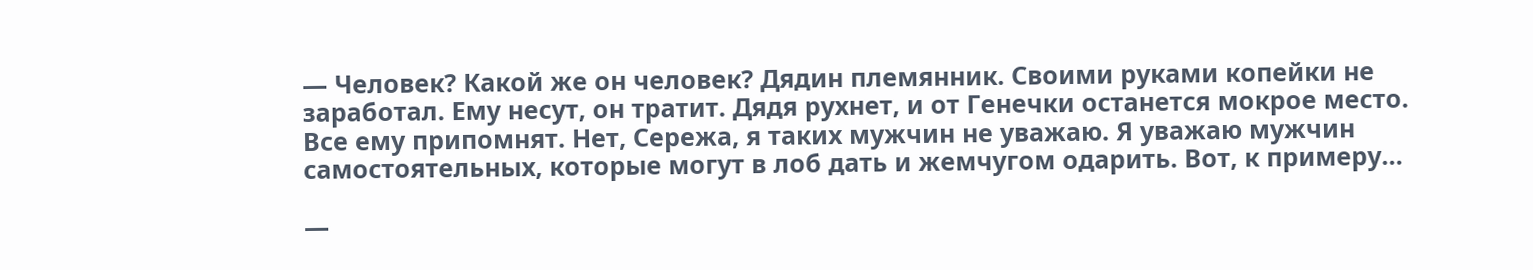— Человек? Какой же он человек? Дядин племянник. Своими руками копейки не заработал. Ему несут, он тратит. Дядя рухнет, и от Генечки останется мокрое место. Все ему припомнят. Нет, Сережа, я таких мужчин не уважаю. Я уважаю мужчин самостоятельных, которые могут в лоб дать и жемчугом одарить. Вот, к примеру…

—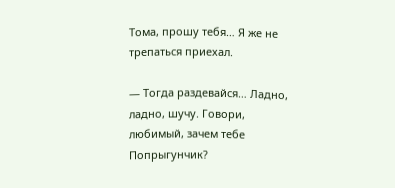Тома, прошу тебя… Я же не трепаться приехал.

— Тогда раздевайся… Ладно, ладно, шучу. Говори, любимый, зачем тебе Попрыгунчик?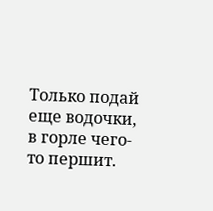Только подай еще водочки, в горле чего-то першит.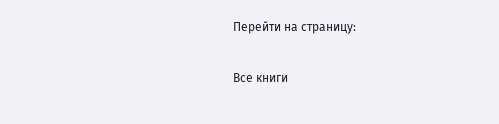Перейти на страницу:

Все книги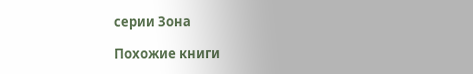серии Зона

Похожие книги